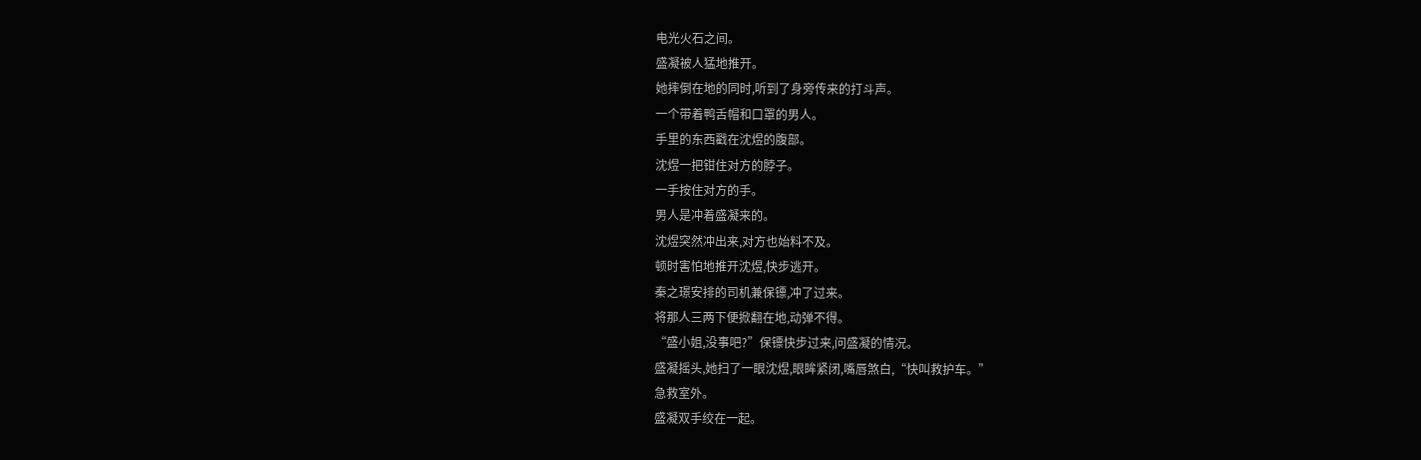电光火石之间。
盛凝被人猛地推开。
她摔倒在地的同时,听到了身旁传来的打斗声。
一个带着鸭舌帽和口罩的男人。
手里的东西戳在沈煜的腹部。
沈煜一把钳住对方的脖子。
一手按住对方的手。
男人是冲着盛凝来的。
沈煜突然冲出来,对方也始料不及。
顿时害怕地推开沈煜,快步逃开。
秦之璟安排的司机兼保镖,冲了过来。
将那人三两下便掀翻在地,动弹不得。
“盛小姐,没事吧?”保镖快步过来,问盛凝的情况。
盛凝摇头,她扫了一眼沈煜,眼眸紧闭,嘴唇煞白,“快叫救护车。”
急救室外。
盛凝双手绞在一起。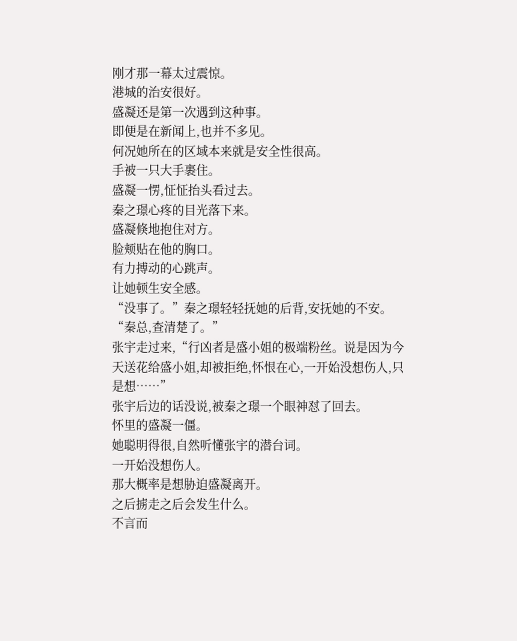刚才那一幕太过震惊。
港城的治安很好。
盛凝还是第一次遇到这种事。
即便是在新闻上,也并不多见。
何况她所在的区域本来就是安全性很高。
手被一只大手裹住。
盛凝一愣,怔怔抬头看过去。
秦之璟心疼的目光落下来。
盛凝倏地抱住对方。
脸颊贴在他的胸口。
有力搏动的心跳声。
让她顿生安全感。
“没事了。”秦之璟轻轻抚她的后背,安抚她的不安。
“秦总,查清楚了。”
张宇走过来,“行凶者是盛小姐的极端粉丝。说是因为今天送花给盛小姐,却被拒绝,怀恨在心,一开始没想伤人,只是想……”
张宇后边的话没说,被秦之璟一个眼神怼了回去。
怀里的盛凝一僵。
她聪明得很,自然听懂张宇的潜台词。
一开始没想伤人。
那大概率是想胁迫盛凝离开。
之后掳走之后会发生什么。
不言而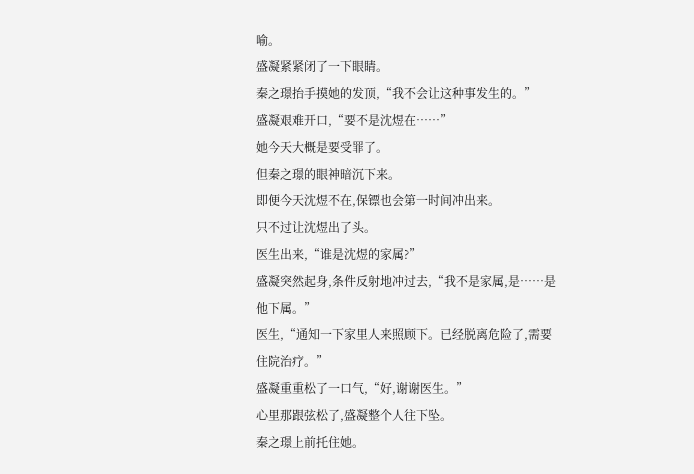喻。
盛凝紧紧闭了一下眼睛。
秦之璟抬手摸她的发顶,“我不会让这种事发生的。”
盛凝艰难开口,“要不是沈煜在……”
她今天大概是要受罪了。
但秦之璟的眼神暗沉下来。
即便今天沈煜不在,保镖也会第一时间冲出来。
只不过让沈煜出了头。
医生出来,“谁是沈煜的家属?”
盛凝突然起身,条件反射地冲过去,“我不是家属,是……是他下属。”
医生,“通知一下家里人来照顾下。已经脱离危险了,需要住院治疗。”
盛凝重重松了一口气,“好,谢谢医生。”
心里那跟弦松了,盛凝整个人往下坠。
秦之璟上前托住她。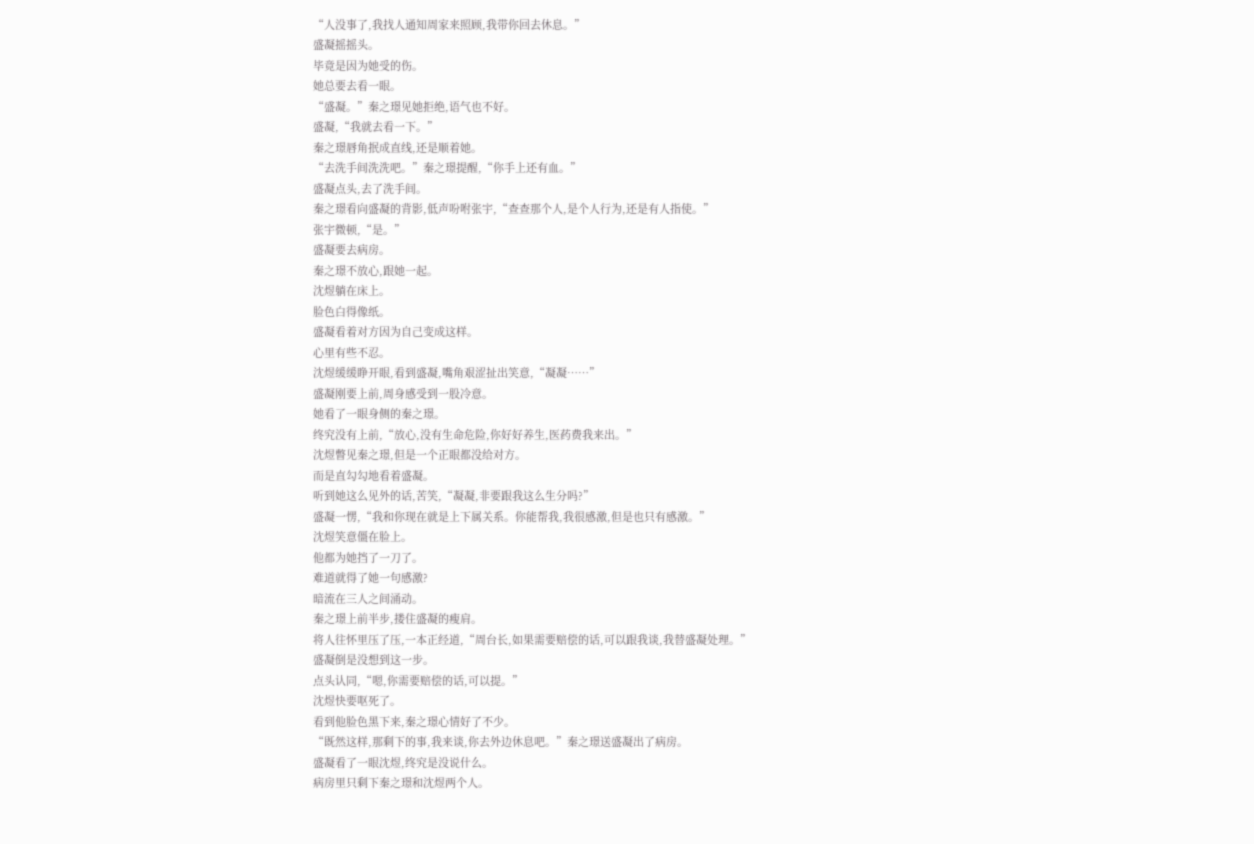“人没事了,我找人通知周家来照顾,我带你回去休息。”
盛凝摇摇头。
毕竟是因为她受的伤。
她总要去看一眼。
“盛凝。”秦之璟见她拒绝,语气也不好。
盛凝,“我就去看一下。”
秦之璟唇角抿成直线,还是顺着她。
“去洗手间洗洗吧。”秦之璟提醒,“你手上还有血。”
盛凝点头,去了洗手间。
秦之璟看向盛凝的背影,低声吩咐张宇,“查查那个人,是个人行为,还是有人指使。”
张宇微顿,“是。”
盛凝要去病房。
秦之璟不放心,跟她一起。
沈煜躺在床上。
脸色白得像纸。
盛凝看着对方因为自己变成这样。
心里有些不忍。
沈煜缓缓睁开眼,看到盛凝,嘴角艰涩扯出笑意,“凝凝……”
盛凝刚要上前,周身感受到一股冷意。
她看了一眼身侧的秦之璟。
终究没有上前,“放心,没有生命危险,你好好养生,医药费我来出。”
沈煜瞥见秦之璟,但是一个正眼都没给对方。
而是直勾勾地看着盛凝。
听到她这么见外的话,苦笑,“凝凝,非要跟我这么生分吗?”
盛凝一愣,“我和你现在就是上下属关系。你能帮我,我很感激,但是也只有感激。”
沈煜笑意僵在脸上。
他都为她挡了一刀了。
难道就得了她一句感激?
暗流在三人之间涌动。
秦之璟上前半步,搂住盛凝的瘦肩。
将人往怀里压了压,一本正经道,“周台长,如果需要赔偿的话,可以跟我谈,我替盛凝处理。”
盛凝倒是没想到这一步。
点头认同,“嗯,你需要赔偿的话,可以提。”
沈煜快要呕死了。
看到他脸色黑下来,秦之璟心情好了不少。
“既然这样,那剩下的事,我来谈,你去外边休息吧。”秦之璟送盛凝出了病房。
盛凝看了一眼沈煜,终究是没说什么。
病房里只剩下秦之璟和沈煜两个人。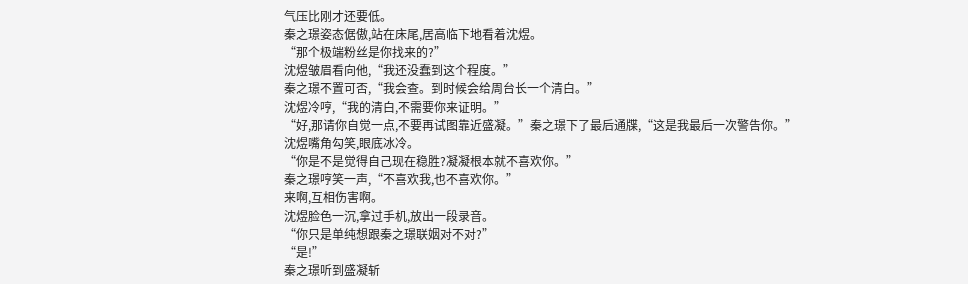气压比刚才还要低。
秦之璟姿态倨傲,站在床尾,居高临下地看着沈煜。
“那个极端粉丝是你找来的?”
沈煜皱眉看向他,“我还没蠢到这个程度。”
秦之璟不置可否,“我会查。到时候会给周台长一个清白。”
沈煜冷哼,“我的清白,不需要你来证明。”
“好,那请你自觉一点,不要再试图靠近盛凝。”秦之璟下了最后通牒,“这是我最后一次警告你。”
沈煜嘴角勾笑,眼底冰冷。
“你是不是觉得自己现在稳胜?凝凝根本就不喜欢你。”
秦之璟哼笑一声,“不喜欢我,也不喜欢你。”
来啊,互相伤害啊。
沈煜脸色一沉,拿过手机,放出一段录音。
“你只是单纯想跟秦之璟联姻对不对?”
“是!”
秦之璟听到盛凝斩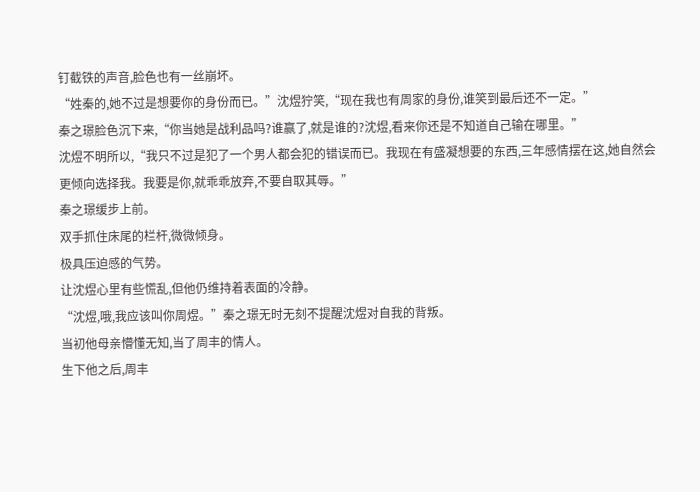钉截铁的声音,脸色也有一丝崩坏。
“姓秦的,她不过是想要你的身份而已。”沈煜狞笑,“现在我也有周家的身份,谁笑到最后还不一定。”
秦之璟脸色沉下来,“你当她是战利品吗?谁赢了,就是谁的?沈煜,看来你还是不知道自己输在哪里。”
沈煜不明所以,“我只不过是犯了一个男人都会犯的错误而已。我现在有盛凝想要的东西,三年感情摆在这,她自然会更倾向选择我。我要是你,就乖乖放弃,不要自取其辱。”
秦之璟缓步上前。
双手抓住床尾的栏杆,微微倾身。
极具压迫感的气势。
让沈煜心里有些慌乱,但他仍维持着表面的冷静。
“沈煜,哦,我应该叫你周煜。”秦之璟无时无刻不提醒沈煜对自我的背叛。
当初他母亲懵懂无知,当了周丰的情人。
生下他之后,周丰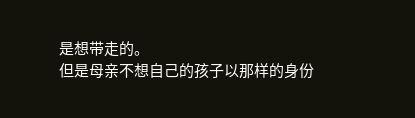是想带走的。
但是母亲不想自己的孩子以那样的身份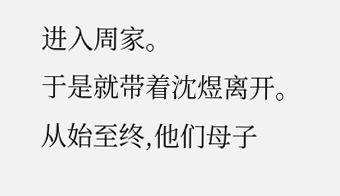进入周家。
于是就带着沈煜离开。
从始至终,他们母子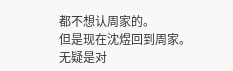都不想认周家的。
但是现在沈煜回到周家。
无疑是对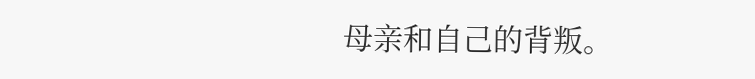母亲和自己的背叛。